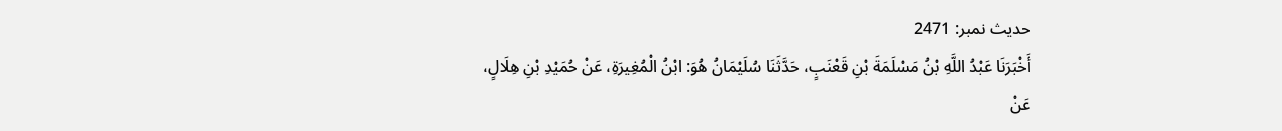حدیث نمبر: 2471
أَخْبَرَنَا عَبْدُ اللَّهِ بْنُ مَسْلَمَةَ بْنِ قَعْنَبٍ، حَدَّثَنَا سُلَيْمَانُ هُوَ: ابْنُ الْمُغِيرَةِ، عَنْ حُمَيْدِ بْنِ هِلَالٍ، عَنْ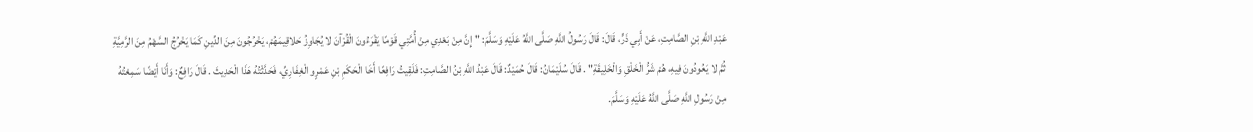عَبْدِ اللَّهِ بْنِ الصَّامِتِ، عَنْ أَبِي ذَرٍّ، قَالَ: قَالَ رَسُولُ اللَّهِ صَلَّى اللَّهُ عَلَيْهِ وَسَلَّمَ: "إِنَّ مِنْ بَعْدِي مِنْ أُمَّتِي قَوْمًا يَقْرَءُونَ الْقُرْآنَ لا يُجَاوِزُ حَلاقِيمَهُمْ، يَخْرُجُونَ مِنَ الدِّينِ كَمَا يَخْرُجُ السَّهْمُ مِنَ الرَّمِيَّةِ ثُمَّ لا يَعُودُونَ فِيهِ، هُمْ شَرُّ الْخَلْقِ وَالْخَلِيقَةِ" . قَالَ سُلَيْمَانُ: قَالَ حُمَيْدٌ: قَالَ عَبْدُ اللَّهِ بْنُ الصَّامِتِ: فَلَقِيتُ رَافِعًا أَخَا الْحَكَمِ بْنِ عَمْرٍو الْغِفَارِيِّ، فَحَدَّثْتُهُ هَذَا الْحَدِيثَ . قَالَ رَافِعٌ: وَأَنَا أَيْضًا سَمِعْتُهُ مِنْ رَسُولِ اللَّهِ صَلَّى اللَّهُ عَلَيْهِ وَسَلَّمَ.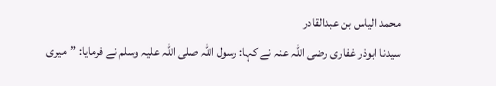محمد الیاس بن عبدالقادر
سیدنا ابوذر غفاری رضی اللہ عنہ نے کہا: رسول اللہ صلی اللہ علیہ وسلم نے فرمایا: ”میری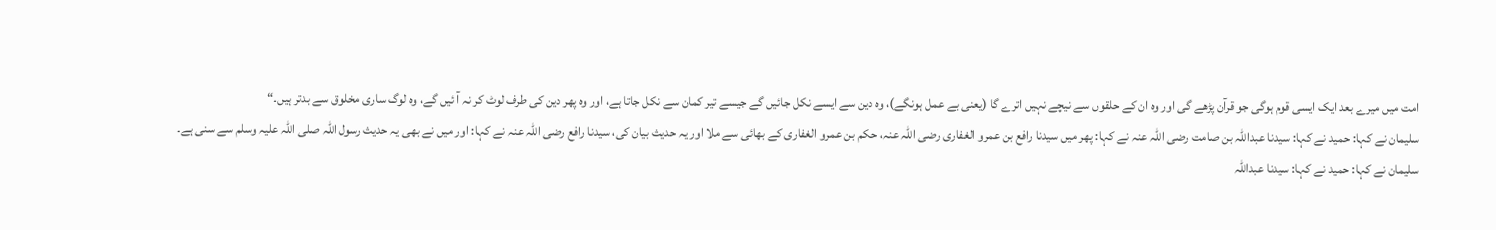امت میں میرے بعد ایک ایسی قوم ہوگی جو قرآن پڑھے گی اور وہ ان کے حلقوں سے نیچے نہیں اترے گا (یعنی بے عمل ہونگے)، وہ دین سے ایسے نکل جائیں گے جیسے تیر کمان سے نکل جاتا ہے، اور وہ پھر دین کی طرف لوٹ کر نہ آ ئیں گے، وہ لوگ ساری مخلوق سے بدتر ہیں۔“
سلیمان نے کہا: حمید نے کہا: سیدنا عبداللہ بن صامت رضی اللہ عنہ نے کہا: پھر میں سیدنا رافع بن عمرو الغفاری رضی اللہ عنہ، حکم بن عمرو الغفاری کے بھائی سے ملا اور یہ حدیث بیان کی، سیدنا رافع رضی اللہ عنہ نے کہا: اور میں نے بھی یہ حدیث رسول اللہ صلی اللہ علیہ وسلم سے سنی ہے۔
سلیمان نے کہا: حمید نے کہا: سیدنا عبداللہ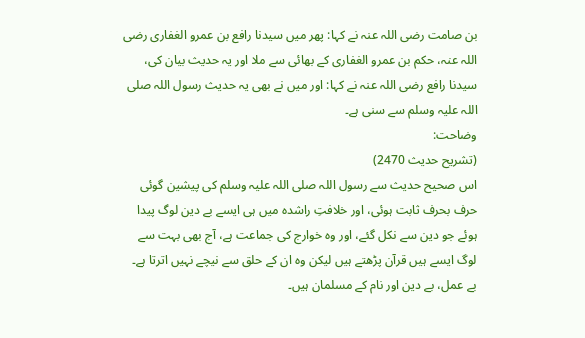بن صامت رضی اللہ عنہ نے کہا: پھر میں سیدنا رافع بن عمرو الغفاری رضی اللہ عنہ، حکم بن عمرو الغفاری کے بھائی سے ملا اور یہ حدیث بیان کی، سیدنا رافع رضی اللہ عنہ نے کہا: اور میں نے بھی یہ حدیث رسول اللہ صلی اللہ علیہ وسلم سے سنی ہے۔
وضاحت:
(تشریح حدیث 2470)
اس صحیح حدیث سے رسول اللہ صلی اللہ علیہ وسلم کی پیشین گوئی حرف بحرف ثابت ہوئی، اور خلافتِ راشدہ میں ہی ایسے بے دین لوگ پیدا ہوئے جو دین سے نکل گئے، اور وہ خوارج کی جماعت ہے، آج بھی بہت سے لوگ ایسے ہیں قرآن پڑھتے ہیں لیکن وہ ان کے حلق سے نیچے نہیں اترتا ہے۔
بے عمل، بے دین اور نام کے مسلمان ہیں۔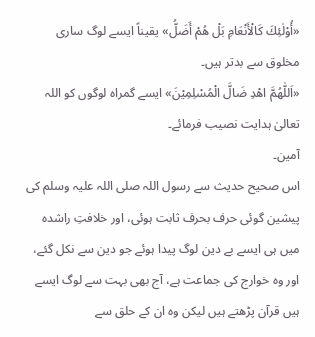«أُوْلٰئِكَ كَالْأَنْعَامِ بَلْ هُمْ أَضَلُّ» يقيناً ایسے لوگ ساری مخلوق سے بدتر ہیں۔
«اَللّٰهُمَّ اهْدِ ضَالَّ الْمُسْلِمِيْنَ» ایسے گمراہ لوگوں کو اللہ تعالیٰ ہدایت نصیب فرمائے۔
آمین۔
اس صحیح حدیث سے رسول اللہ صلی اللہ علیہ وسلم کی پیشین گوئی حرف بحرف ثابت ہوئی، اور خلافتِ راشدہ میں ہی ایسے بے دین لوگ پیدا ہوئے جو دین سے نکل گئے، اور وہ خوارج کی جماعت ہے، آج بھی بہت سے لوگ ایسے ہیں قرآن پڑھتے ہیں لیکن وہ ان کے حلق سے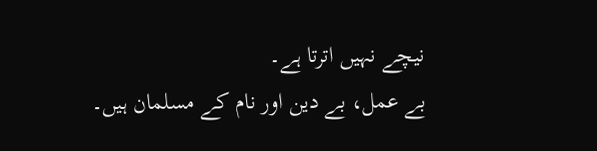نیچے نہیں اترتا ہے۔
بے عمل، بے دین اور نام کے مسلمان ہیں۔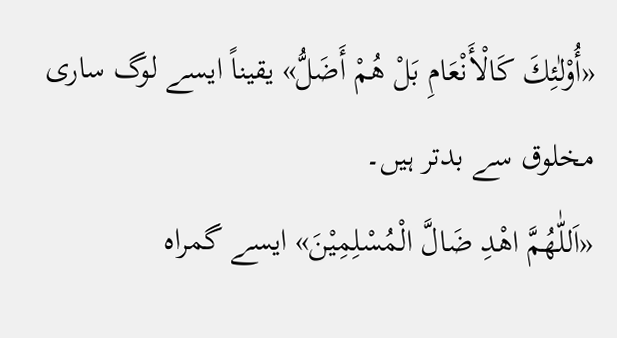«أُوْلٰئِكَ كَالْأَنْعَامِ بَلْ هُمْ أَضَلُّ» يقيناً ایسے لوگ ساری مخلوق سے بدتر ہیں۔
«اَللّٰهُمَّ اهْدِ ضَالَّ الْمُسْلِمِيْنَ» ایسے گمراہ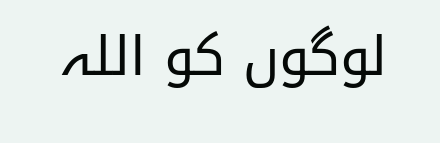لوگوں کو اللہ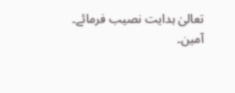تعالیٰ ہدایت نصیب فرمائے۔
آمین۔